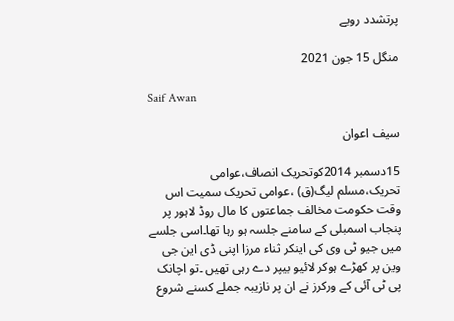پرتشدد رویے

منگل 15 جون 2021

Saif Awan

سیف اعوان

15دسمبر 2014کوتحریک انصاف،عوامی تحریک،مسلم لیگ(ق) ،عوامی تحریک سمیت اس وقت حکومت مخالف جماعتوں کا مال روڈ لاہور پر پنجاب اسمبلی کے سامنے جلسہ ہو رہا تھا۔اسی جلسے میں جیو ٹی وی کی اینکر ثناء مرزا اپنی ڈی این جی وین پر کھڑے ہوکر لائیو بیپر دے رہی تھیں ۔تو اچانک پی ٹی آئی کے ورکرز نے ان پر نازیبہ جملے کسنے شروع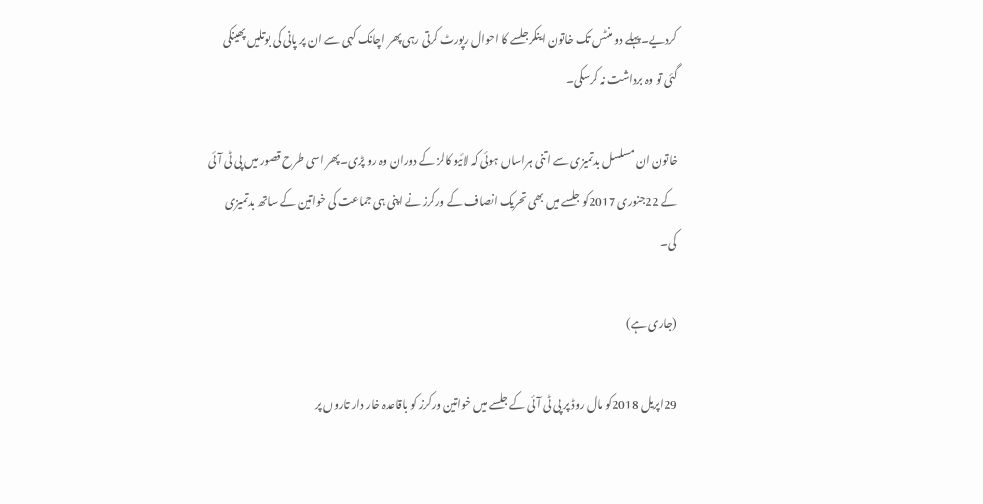کردیے۔پہلے دو منٹس تک خاتون اینکرجلسے کا احوال رپورٹ کرتی رہی پھر اچانک کہی سے ان پر پانی کی بوتلیں پھینکی گئی تو وہ برداشت نہ کرسکی۔

خاتون ان مسلسل بدتمیزی سے اتنی ہراساں ہوئی کہ لائیو کالز کے دوران وہ رو پڑی۔پھر اسی طرح قصور میں پی ٹی آئی کے 22جنوری 2017کو جلسے میں بھی تحریک انصاف کے ورکرز نے اپنی ہی جماعت کی خواتین کے ساتھ بدتمیزی کی۔

(جاری ہے)

29اپریل 2018کو مال روڈ پر پی ٹی آئی کے جلسے میں خواتین ورکرز کو باقاعدہ خار دار تاروں پر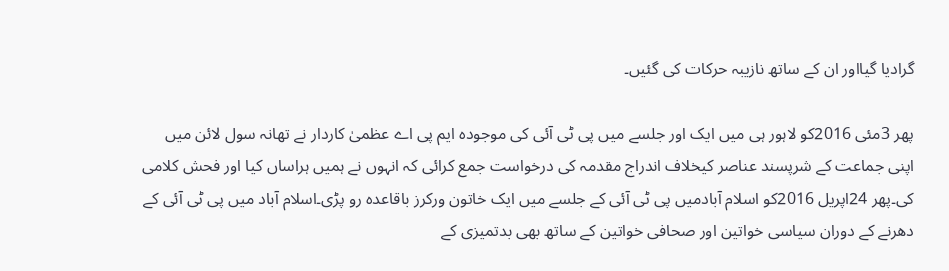گرادیا گیااور ان کے ساتھ نازیبہ حرکات کی گئیں۔

پھر 3مئی 2016کو لاہور ہی میں ایک اور جلسے میں پی ٹی آئی کی موجودہ ایم پی اے عظمیٰ کاردار نے تھانہ سول لائن میں اپنی جماعت کے شرپسند عناصر کیخلاف اندراج مقدمہ کی درخواست جمع کرائی کہ انہوں نے ہمیں ہراساں کیا اور فحش کلامی کی۔پھر 24اپریل 2016کو اسلام آبادمیں پی ٹی آئی کے جلسے میں ایک خاتون ورکرز باقاعدہ رو پڑی۔اسلام آباد میں پی ٹی آئی کے دھرنے کے دوران سیاسی خواتین اور صحافی خواتین کے ساتھ بھی بدتمیزی کے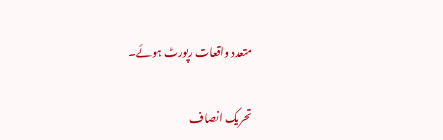متعدد واقعات رپورٹ ہوئے۔

تحریک انصاف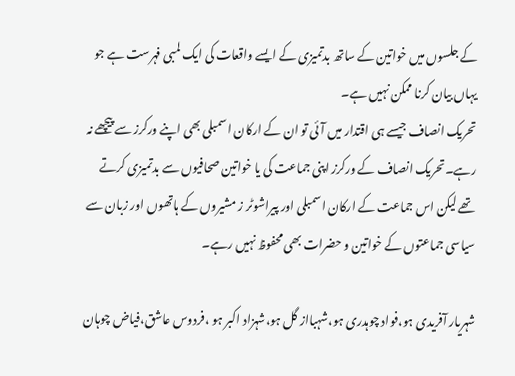کے جلسوں میں خواتین کے ساتھ بدتمیزی کے ایسے واقعات کی ایک لمبی فہرست ہے جو یہاں بیان کرنا ممکن نہیں ہے۔
تحریک انصاف جیسے ہی اقتدار میں آئی تو ان کے ارکان اسمبلی بھی اپنے ورکرز سے پیچھے نہ رہے۔تحریک انصاف کے ورکرز اپنی جماعت کی یا خواتین صحافیوں سے بدتمیزی کرتے تھے لیکن اس جماعت کے ارکان اسمبلی اور پیراشوٹر ز مشیروں کے ہاتھوں اور زبان سے سیاسی جماعتوں کے خواتین و حضرات بھی محفوظ نہیں رہے۔

شہریار آفریدی ہو،فواد چوہدری ہو،شہبااز گل ہو،شہزاد اکبر ہو ،فردوس عاشق،فیاض چوہان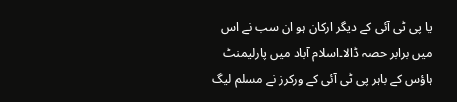یا پی ٹی آئی کے دیگر ارکان ہو ان سب نے اس میں برابر حصہ ڈالا۔اسلام آباد میں پارلیمنٹ ہاؤس کے باہر پی ٹی آئی کے ورکرز نے مسلم لیگ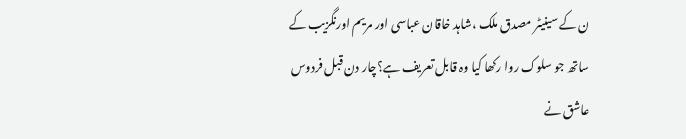ن کے سینیٹر مصدق ملک ،شاہد خاقان عباسی اور مریم اورنگزیب کے ساتھ جو سلوک روا رکھا کیا وہ قابل تعریف ہے؟چار دن قبل فردوس عاشق نے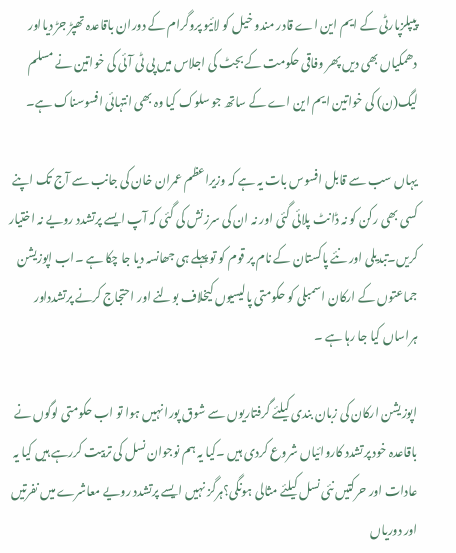پیپلزپارٹی کے ایم این اے قادر مندو خیل کو لائیو پروگرام کے دوران باقاعدہ تھپڑ جڑ دیااور دھمکیاں بھی دیں پھر وفاقی حکومت کے بجٹ کی اجلاس میں پی ٹی آئی کی خواتین نے مسلم لیگ(ن) کی خواتین ایم این اے کے ساتھ جو سلوک کیا وہ بھی انتہائی افسوسناک ہے۔

یہاں سب سے قابل افسوس بات یہ ہے کہ وزیراعظم عمران خان کی جانب سے آج تک اپنے کسی بھی رکن کو نہ ڈانٹ پلائی گئی اور نہ ان کی سرزنش کی گئی کہ آپ ایسے پرتشدد رویے نہ اختیار کریں۔تبدیلی اور نئے پاکستان کے نام پر قوم کو تو پہلے ہی جھانسہ دیا جا چکا ہے ۔اب اپوزیشن جماعتوں کے ارکان اسمبلی کو حکومتی پالیسیوں کیخلاف بولنے اور احتجاج کرنے پرتشدداور ہراساں کیا جا رہا ہے ۔

اپوزیشن ارکان کی زبان بندی کیلئے گرفتاریوں سے شوق پورا نہیں ہوا تو اب حکومتی لوگوں نے باقاعدہ خود پرتشدد کاروائیاں شروع کردی ہیں ۔کیا یہ ہم نوجوان نسل کی تربیت کررہے ہیں کیا یہ عادات اور حرکتیں نئی نسل کیلئے مثالی ہونگی؟ہرگز نہیں ایسے پرتشدد رویے معاشرے میں نفرتیں اور دوریاں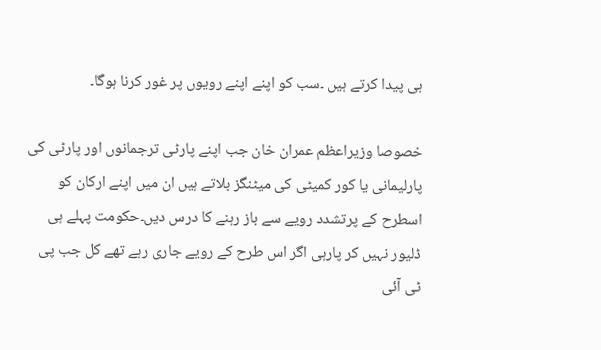ہی پیدا کرتے ہیں ۔سب کو اپنے اپنے رویوں پر غور کرنا ہوگا۔

خصوصا وزیراعظم عمران خان جب اپنے پارٹی ترجمانوں اور پارٹی کی پارلیمانی یا کور کمیٹی کی میٹنگز بلاتے ہیں ان میں اپنے ارکان کو اسطرح کے پرتشدد رویے سے باز رہنے کا درس دیں۔حکومت پہلے ہی ڈلیور نہیں کر پارہی اگر اس طرح کے رویے جاری رہے تھے کل جب پی ٹی آئی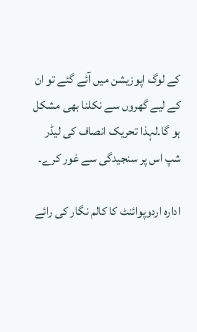کے لوگ اپوزیشن میں آئے گئے تو ان کے لیے گھروں سے نکلنا بھی مشکل ہو گا۔لہذا تحریک انصاف کی لیڈر شپ اس پر سنجیدگی سے غور کرے۔

ادارہ اردوپوائنٹ کا کالم نگار کی رائے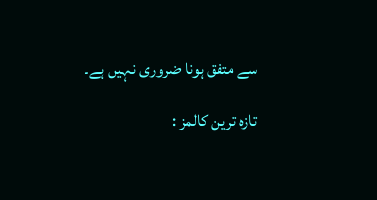سے متفق ہونا ضروری نہیں ہے۔

تازہ ترین کالمز :